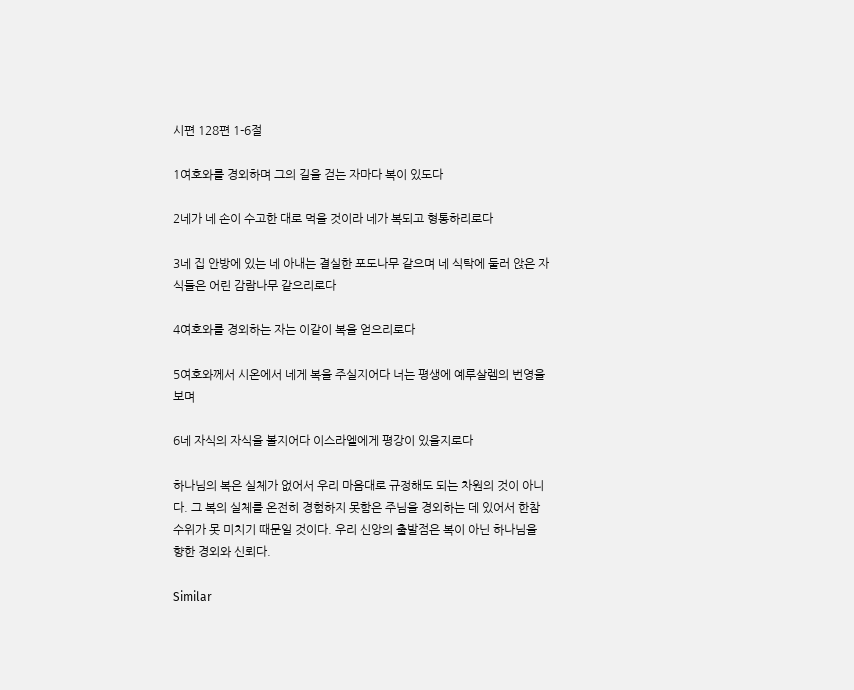시편 128편 1-6절

1여호와를 경외하며 그의 길을 걷는 자마다 복이 있도다

2네가 네 손이 수고한 대로 먹을 것이라 네가 복되고 형통하리로다

3네 집 안방에 있는 네 아내는 결실한 포도나무 같으며 네 식탁에 둘러 앉은 자식들은 어린 감람나무 같으리로다

4여호와를 경외하는 자는 이같이 복을 얻으리로다

5여호와께서 시온에서 네게 복을 주실지어다 너는 평생에 예루살렘의 번영을 보며

6네 자식의 자식을 볼지어다 이스라엘에게 평강이 있을지로다

하나님의 복은 실체가 없어서 우리 마음대로 규정해도 되는 차원의 것이 아니다. 그 복의 실체를 온전히 경험하지 못함은 주님을 경외하는 데 있어서 한참 수위가 못 미치기 때문일 것이다. 우리 신앙의 출발점은 복이 아닌 하나님을 향한 경외와 신뢰다.

Similar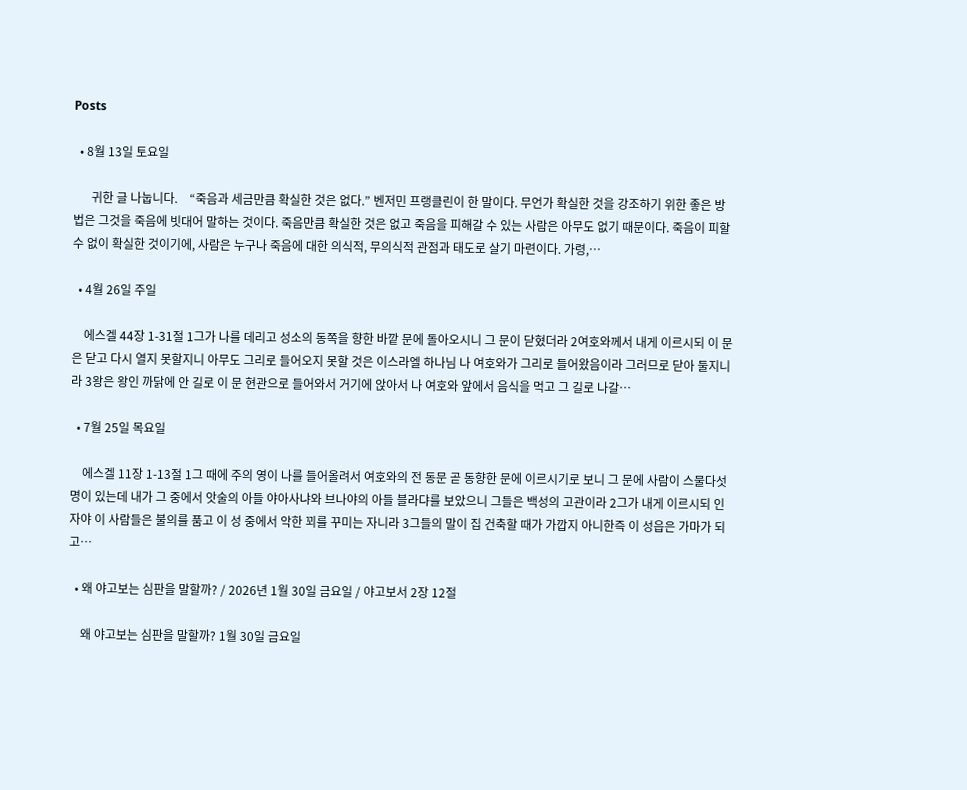Posts

  • 8월 13일 토요일

      귀한 글 나눕니다.    “죽음과 세금만큼 확실한 것은 없다.” 벤저민 프랭클린이 한 말이다. 무언가 확실한 것을 강조하기 위한 좋은 방법은 그것을 죽음에 빗대어 말하는 것이다. 죽음만큼 확실한 것은 없고 죽음을 피해갈 수 있는 사람은 아무도 없기 때문이다. 죽음이 피할 수 없이 확실한 것이기에, 사람은 누구나 죽음에 대한 의식적, 무의식적 관점과 태도로 살기 마련이다. 가령,…

  • 4월 26일 주일

    에스겔 44장 1-31절 1그가 나를 데리고 성소의 동쪽을 향한 바깥 문에 돌아오시니 그 문이 닫혔더라 2여호와께서 내게 이르시되 이 문은 닫고 다시 열지 못할지니 아무도 그리로 들어오지 못할 것은 이스라엘 하나님 나 여호와가 그리로 들어왔음이라 그러므로 닫아 둘지니라 3왕은 왕인 까닭에 안 길로 이 문 현관으로 들어와서 거기에 앉아서 나 여호와 앞에서 음식을 먹고 그 길로 나갈…

  • 7월 25일 목요일

    에스겔 11장 1-13절 1그 때에 주의 영이 나를 들어올려서 여호와의 전 동문 곧 동향한 문에 이르시기로 보니 그 문에 사람이 스물다섯 명이 있는데 내가 그 중에서 앗술의 아들 야아사냐와 브나야의 아들 블라댜를 보았으니 그들은 백성의 고관이라 2그가 내게 이르시되 인자야 이 사람들은 불의를 품고 이 성 중에서 악한 꾀를 꾸미는 자니라 3그들의 말이 집 건축할 때가 가깝지 아니한즉 이 성읍은 가마가 되고…

  • 왜 야고보는 심판을 말할까? / 2026년 1월 30일 금요일 / 야고보서 2장 12절

    왜 야고보는 심판을 말할까? 1월 30일 금요일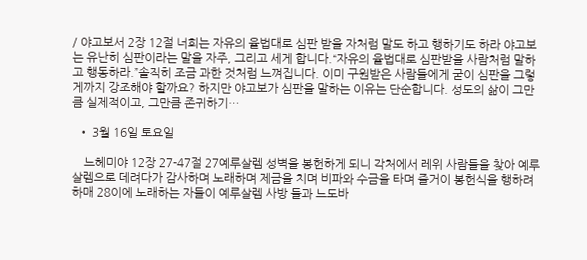/ 야고보서 2장 12절 너희는 자유의 율법대로 심판 받을 자처럼 말도 하고 행하기도 하라 야고보는 유난히 심판이라는 말을 자주, 그리고 세게 합니다.“자유의 율법대로 심판받을 사람처럼 말하고 행동하라.”솔직히 조금 과한 것처럼 느껴집니다. 이미 구원받은 사람들에게 굳이 심판을 그렇게까지 강조해야 할까요? 하지만 야고보가 심판을 말하는 이유는 단순합니다. 성도의 삶이 그만큼 실제적이고, 그만큼 존귀하기…

  • 3월 16일 토요일

    느헤미야 12장 27-47절 27예루살렘 성벽을 봉헌하게 되니 각처에서 레위 사람들을 찾아 예루살렘으로 데려다가 감사하며 노래하며 제금을 치며 비파와 수금을 타며 즐거이 봉헌식을 행하려 하매 28이에 노래하는 자들이 예루살렘 사방 들과 느도바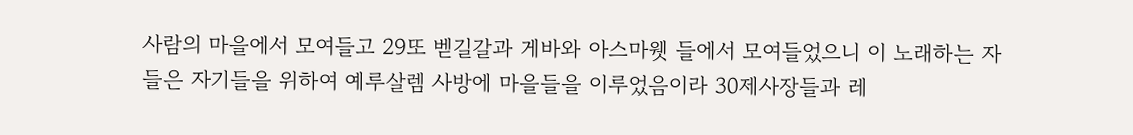사람의 마을에서 모여들고 29또 벧길갈과 게바와 아스마웻 들에서 모여들었으니 이 노래하는 자들은 자기들을 위하여 예루살렘 사방에 마을들을 이루었음이라 30제사장들과 레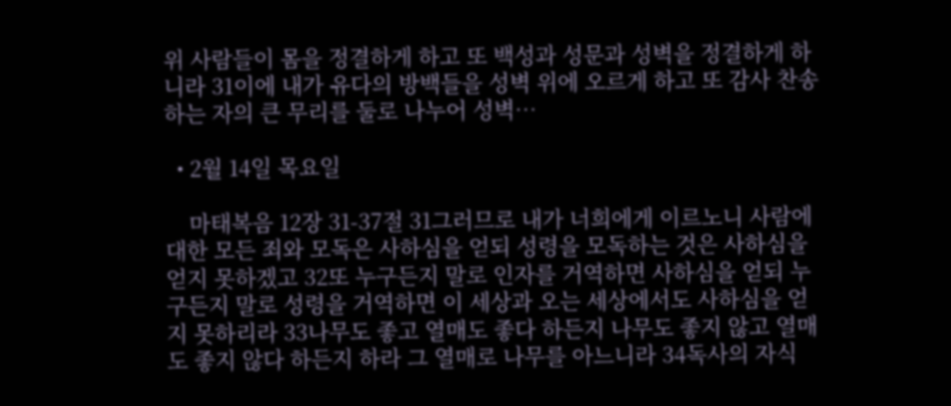위 사람들이 몸을 정결하게 하고 또 백성과 성문과 성벽을 정결하게 하니라 31이에 내가 유다의 방백들을 성벽 위에 오르게 하고 또 감사 찬송하는 자의 큰 무리를 둘로 나누어 성벽…

  • 2월 14일 목요일

    마태복음 12장 31-37절 31그러므로 내가 너희에게 이르노니 사람에 대한 모든 죄와 모독은 사하심을 얻되 성령을 모독하는 것은 사하심을 얻지 못하겠고 32또 누구든지 말로 인자를 거역하면 사하심을 얻되 누구든지 말로 성령을 거역하면 이 세상과 오는 세상에서도 사하심을 얻지 못하리라 33나무도 좋고 열매도 좋다 하든지 나무도 좋지 않고 열매도 좋지 않다 하든지 하라 그 열매로 나무를 아느니라 34독사의 자식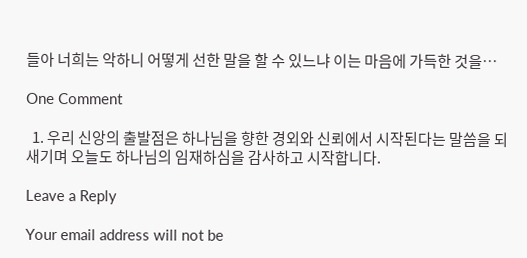들아 너희는 악하니 어떻게 선한 말을 할 수 있느냐 이는 마음에 가득한 것을…

One Comment

  1. 우리 신앙의 출발점은 하나님을 향한 경외와 신뢰에서 시작된다는 말씀을 되새기며 오늘도 하나님의 임재하심을 감사하고 시작합니다.

Leave a Reply

Your email address will not be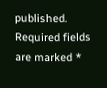published. Required fields are marked *